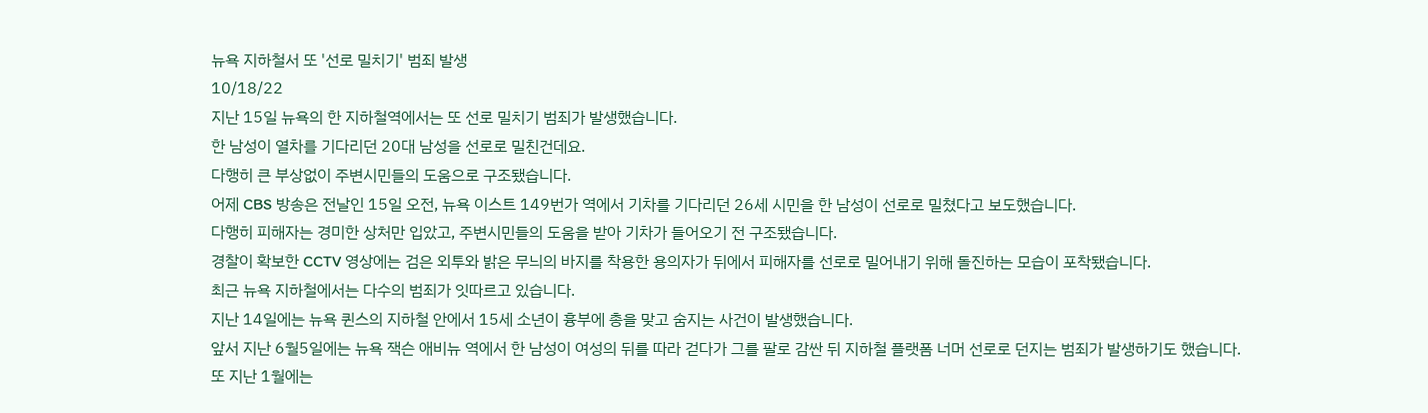뉴욕 지하철서 또 '선로 밀치기' 범죄 발생
10/18/22
지난 15일 뉴욕의 한 지하철역에서는 또 선로 밀치기 범죄가 발생했습니다.
한 남성이 열차를 기다리던 20대 남성을 선로로 밀친건데요.
다행히 큰 부상없이 주변시민들의 도움으로 구조됐습니다.
어제 CBS 방송은 전날인 15일 오전, 뉴욕 이스트 149번가 역에서 기차를 기다리던 26세 시민을 한 남성이 선로로 밀쳤다고 보도했습니다.
다행히 피해자는 경미한 상처만 입았고, 주변시민들의 도움을 받아 기차가 들어오기 전 구조됐습니다.
경찰이 확보한 CCTV 영상에는 검은 외투와 밝은 무늬의 바지를 착용한 용의자가 뒤에서 피해자를 선로로 밀어내기 위해 돌진하는 모습이 포착됐습니다.
최근 뉴욕 지하철에서는 다수의 범죄가 잇따르고 있습니다.
지난 14일에는 뉴욕 퀸스의 지하철 안에서 15세 소년이 흉부에 총을 맞고 숨지는 사건이 발생했습니다.
앞서 지난 6월5일에는 뉴욕 잭슨 애비뉴 역에서 한 남성이 여성의 뒤를 따라 걷다가 그를 팔로 감싼 뒤 지하철 플랫폼 너머 선로로 던지는 범죄가 발생하기도 했습니다.
또 지난 1월에는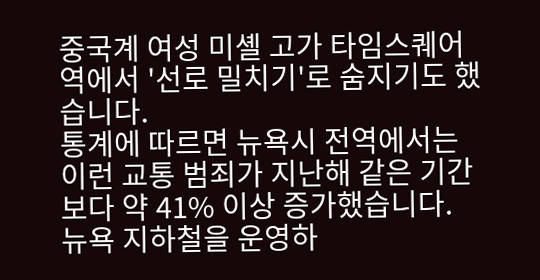중국계 여성 미셸 고가 타임스퀘어 역에서 '선로 밀치기'로 숨지기도 했습니다.
통계에 따르면 뉴욕시 전역에서는 이런 교통 범죄가 지난해 같은 기간보다 약 41% 이상 증가했습니다.
뉴욕 지하철을 운영하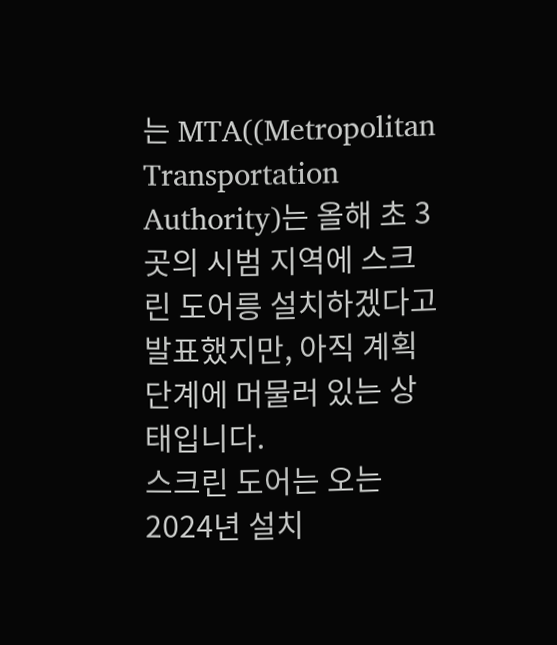는 MTA((Metropolitan Transportation Authority)는 올해 초 3곳의 시범 지역에 스크린 도어릉 설치하겠다고 발표했지만, 아직 계획 단계에 머물러 있는 상태입니다.
스크린 도어는 오는 2024년 설치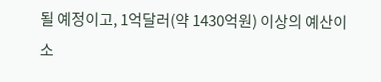될 예정이고, 1억달러(약 1430억원) 이상의 예산이 소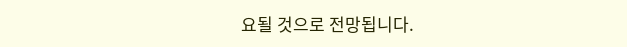요될 것으로 전망됩니다.